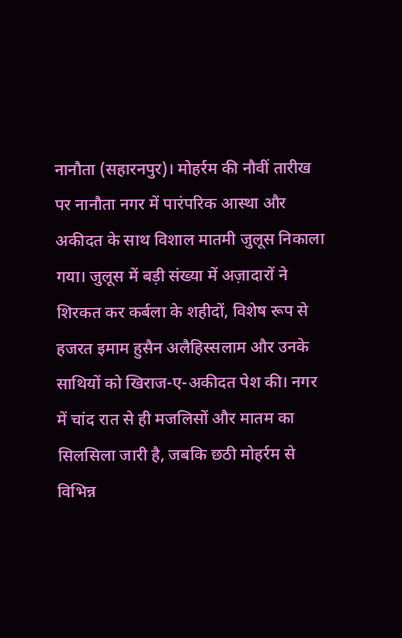नानौता (सहारनपुर)। मोहर्रम की नौवीं तारीख पर नानौता नगर में पारंपरिक आस्था और अकीदत के साथ विशाल मातमी जुलूस निकाला गया। जुलूस में बड़ी संख्या में अज़ादारों ने शिरकत कर कर्बला के शहीदों, विशेष रूप से हजरत इमाम हुसैन अलैहिस्सलाम और उनके साथियों को खिराज-ए-अकीदत पेश की। नगर में चांद रात से ही मजलिसों और मातम का सिलसिला जारी है, जबकि छठी मोहर्रम से विभिन्न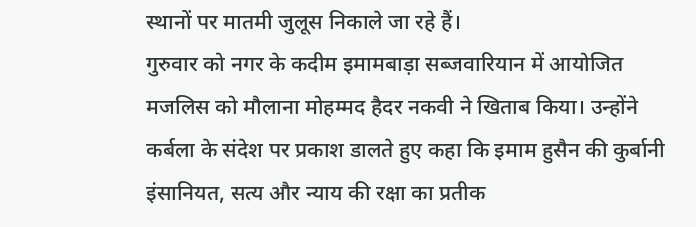स्थानों पर मातमी जुलूस निकाले जा रहे हैं।
गुरुवार को नगर के कदीम इमामबाड़ा सब्जवारियान में आयोजित मजलिस को मौलाना मोहम्मद हैदर नकवी ने खिताब किया। उन्होंने कर्बला के संदेश पर प्रकाश डालते हुए कहा कि इमाम हुसैन की कुर्बानी इंसानियत, सत्य और न्याय की रक्षा का प्रतीक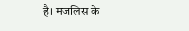है। मजलिस के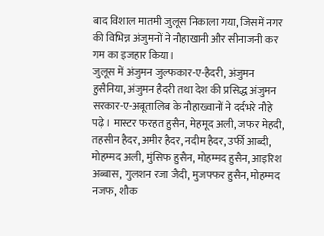बाद विशाल मातमी जुलूस निकाला गया, जिसमें नगर की विभिन्न अंजुमनों ने नौहाखानी और सीनाजनी कर गम का इजहार किया।
जुलूस में अंजुमन जुल्फकार-ए-हैदरी, अंजुमन हुसैनिया, अंजुमन हैदरी तथा देश की प्रसिद्ध अंजुमन सरकार-ए-अबूतालिब के नौहाख्वानों ने दर्दभरे नौहे पढ़े। मास्टर फरहत हुसैन, मेहमूद अली, जफर मेहदी, तहसीन हैदर, अमीर हैदर, नदीम हैदर, उर्फी आब्दी, मोहम्मद अली, मुंसिफ हुसैन, मोहम्मद हुसैन, आइरिश अब्बास, गुलशन रजा जैदी, मुजफ्फर हुसैन, मोहम्मद नजफ, शौक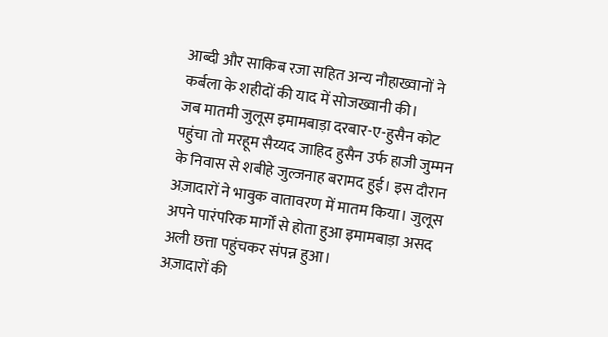आब्दी और साकिब रजा सहित अन्य नौहाख्वानों ने कर्बला के शहीदों की याद में सोजख्वानी की।
जब मातमी जुलूस इमामबाड़ा दरबार-ए-हुसैन कोट पहुंचा तो मरहूम सैय्यद जाहिद हुसैन उर्फ हाजी जुम्मन के निवास से शबीहे जुल्जनाह बरामद हुई। इस दौरान अज़ादारों ने भावुक वातावरण में मातम किया। जुलूस अपने पारंपरिक मार्गों से होता हुआ इमामबाड़ा असद अली छत्ता पहुंचकर संपन्न हुआ।
अज़ादारों की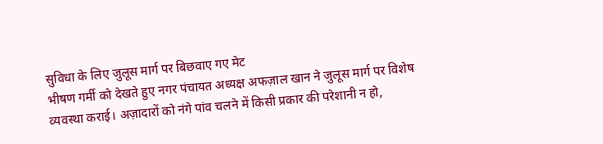सुविधा के लिए जुलूस मार्ग पर बिछवाए गए मेट
भीषण गर्मी को देखते हुए नगर पंचायत अध्यक्ष अफज़ाल खान ने जुलूस मार्ग पर विशेष व्यवस्था कराई। अज़ादारों को नंगे पांव चलने में किसी प्रकार की परेशानी न हो,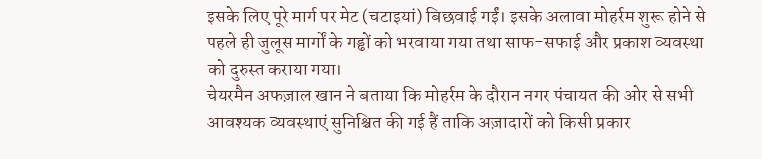इसके लिए पूरे मार्ग पर मेट (चटाइयां) बिछवाई गईं। इसके अलावा मोहर्रम शुरू होने से पहले ही जुलूस मार्गों के गड्ढों को भरवाया गया तथा साफ-सफाई और प्रकाश व्यवस्था को दुरुस्त कराया गया।
चेयरमैन अफज़ाल खान ने बताया कि मोहर्रम के दौरान नगर पंचायत की ओर से सभी आवश्यक व्यवस्थाएं सुनिश्चित की गई हैं ताकि अज़ादारों को किसी प्रकार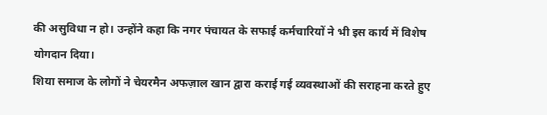की असुविधा न हो। उन्होंने कहा कि नगर पंचायत के सफाई कर्मचारियों ने भी इस कार्य में विशेष योगदान दिया।
शिया समाज के लोगों ने चेयरमैन अफज़ाल खान द्वारा कराई गई व्यवस्थाओं की सराहना करते हुए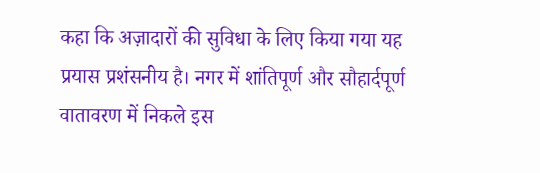कहा कि अज़ादारों की सुविधा के लिए किया गया यह प्रयास प्रशंसनीय है। नगर में शांतिपूर्ण और सौहार्दपूर्ण वातावरण में निकले इस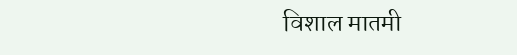विशाल मातमी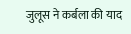जुलूस ने कर्बला की याद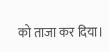को ताजा कर दिया।